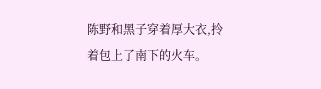陈野和黑子穿着厚大衣,拎着包上了南下的火车。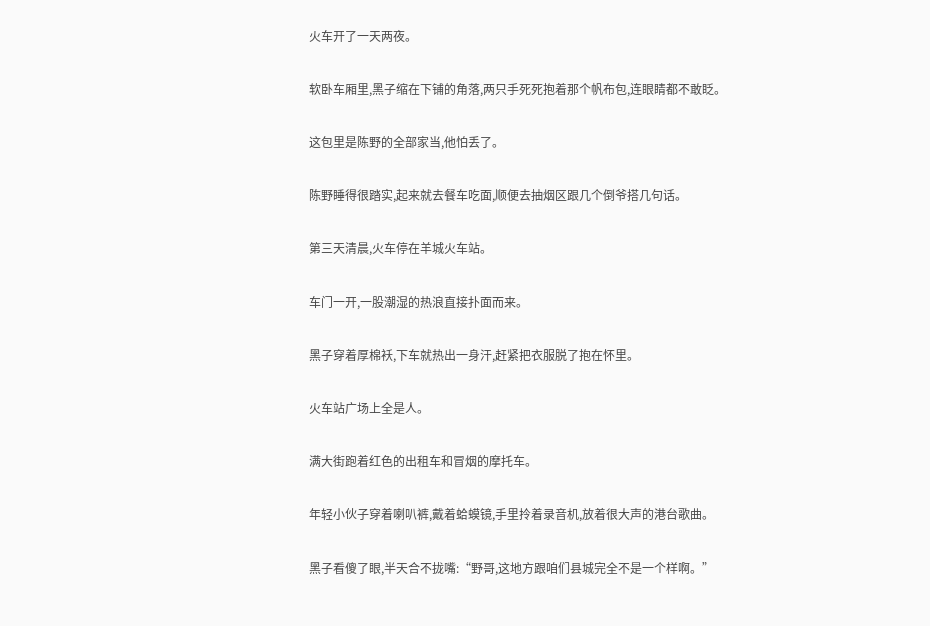火车开了一天两夜。

软卧车厢里,黑子缩在下铺的角落,两只手死死抱着那个帆布包,连眼睛都不敢眨。

这包里是陈野的全部家当,他怕丢了。

陈野睡得很踏实,起来就去餐车吃面,顺便去抽烟区跟几个倒爷搭几句话。

第三天清晨,火车停在羊城火车站。

车门一开,一股潮湿的热浪直接扑面而来。

黑子穿着厚棉袄,下车就热出一身汗,赶紧把衣服脱了抱在怀里。

火车站广场上全是人。

满大街跑着红色的出租车和冒烟的摩托车。

年轻小伙子穿着喇叭裤,戴着蛤蟆镜,手里拎着录音机,放着很大声的港台歌曲。

黑子看傻了眼,半天合不拢嘴:“野哥,这地方跟咱们县城完全不是一个样啊。”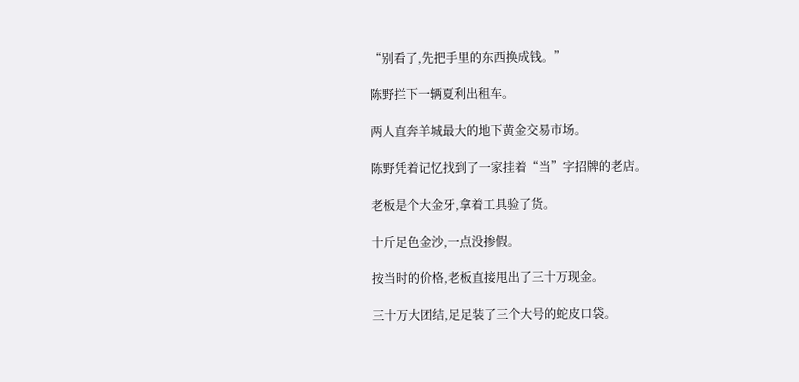“别看了,先把手里的东西换成钱。”

陈野拦下一辆夏利出租车。

两人直奔羊城最大的地下黄金交易市场。

陈野凭着记忆找到了一家挂着“当”字招牌的老店。

老板是个大金牙,拿着工具验了货。

十斤足色金沙,一点没掺假。

按当时的价格,老板直接甩出了三十万现金。

三十万大团结,足足装了三个大号的蛇皮口袋。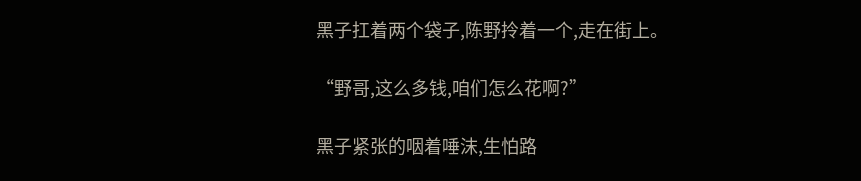黑子扛着两个袋子,陈野拎着一个,走在街上。

“野哥,这么多钱,咱们怎么花啊?”

黑子紧张的咽着唾沫,生怕路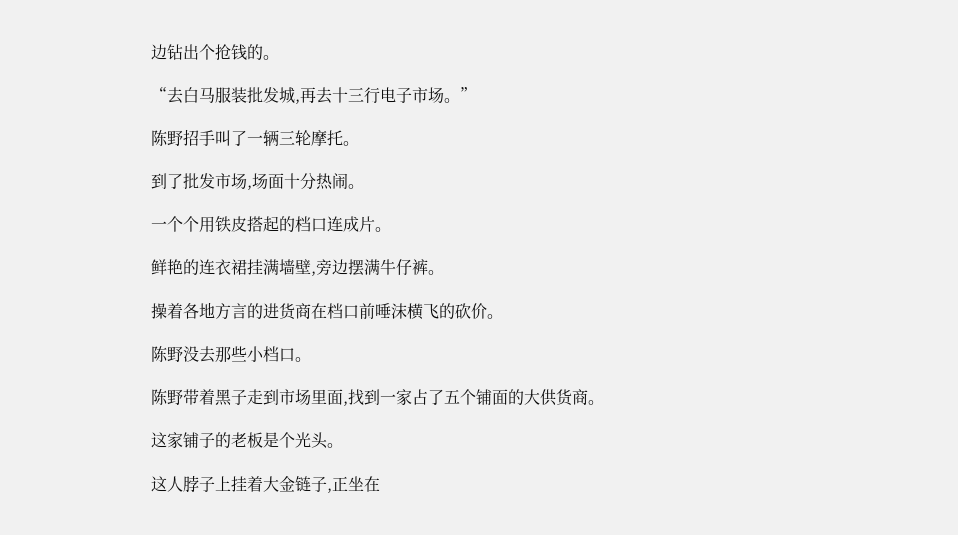边钻出个抢钱的。

“去白马服装批发城,再去十三行电子市场。”

陈野招手叫了一辆三轮摩托。

到了批发市场,场面十分热闹。

一个个用铁皮搭起的档口连成片。

鲜艳的连衣裙挂满墙壁,旁边摆满牛仔裤。

操着各地方言的进货商在档口前唾沫横飞的砍价。

陈野没去那些小档口。

陈野带着黑子走到市场里面,找到一家占了五个铺面的大供货商。

这家铺子的老板是个光头。

这人脖子上挂着大金链子,正坐在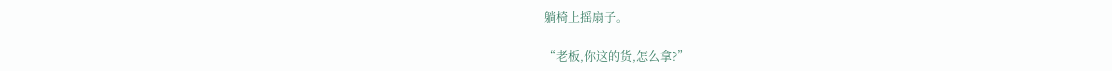躺椅上摇扇子。

“老板,你这的货,怎么拿?”